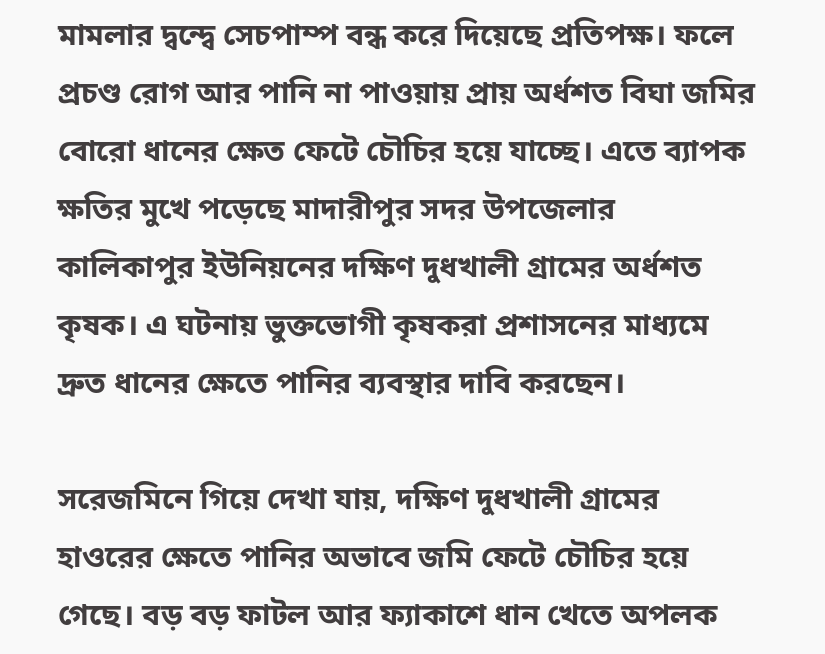মামলার দ্বন্দ্বে সেচপাম্প বন্ধ করে দিয়েছে প্রতিপক্ষ। ফলে প্রচণ্ড রোগ আর পানি না পাওয়ায় প্রায় অর্ধশত বিঘা জমির বোরো ধানের ক্ষেত ফেটে চৌচির হয়ে যাচ্ছে। এতে ব্যাপক ক্ষতির মুখে পড়েছে মাদারীপুর সদর উপজেলার কালিকাপুর ইউনিয়নের দক্ষিণ দুধখালী গ্রামের অর্ধশত কৃষক। এ ঘটনায় ভুক্তভোগী কৃষকরা প্রশাসনের মাধ্যমে দ্রুত ধানের ক্ষেতে পানির ব্যবস্থার দাবি করছেন।

সরেজমিনে গিয়ে দেখা যায়, দক্ষিণ দুধখালী গ্রামের হাওরের ক্ষেতে পানির অভাবে জমি ফেটে চৌচির হয়ে গেছে। বড় বড় ফাটল আর ফ্যাকাশে ধান খেতে অপলক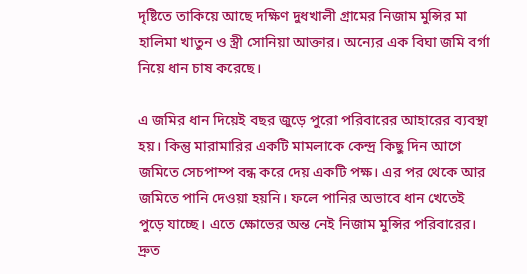দৃষ্টিতে তাকিয়ে আছে দক্ষিণ দুধখালী গ্রামের নিজাম মুন্সির মা হালিমা খাতুন ও স্ত্রী সোনিয়া আক্তার। অন্যের এক বিঘা জমি বর্গা নিয়ে ধান চাষ করেছে।

এ জমির ধান দিয়েই বছর জুড়ে পুরো পরিবারের আহারের ব্যবস্থা হয়। কিন্তু মারামারির একটি মামলাকে কেন্দ্র কিছু দিন আগে জমিতে সেচপাম্প বন্ধ করে দেয় একটি পক্ষ। এর পর থেকে আর জমিতে পানি দেওয়া হয়নি। ফলে পানির অভাবে ধান খেতেই পুড়ে যাচ্ছে। এতে ক্ষোভের অন্ত নেই নিজাম মুন্সির পরিবারের। দ্রুত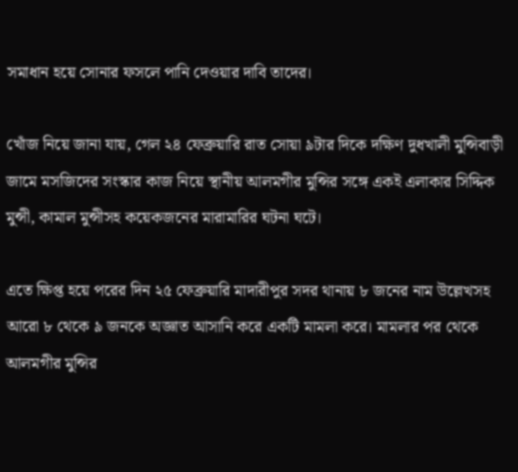সমাধান হয়ে সোনার ফসলে পানি দেওয়ার দাবি তাদের।

খোঁজ নিয়ে জানা যায়, গেল ২৪ ফেব্রুয়ারি রাত সোয়া ৯টার দিকে দক্ষিণ দুধখালী মুন্সিবাড়ী জামে মসজিদের সংস্কার কাজ নিয়ে স্থানীয় আলমগীর মুন্সির সঙ্গে একই এলাকার সিদ্দিক মুন্সী, কামাল মুন্সীসহ কয়েকজনের মারামারির ঘটনা ঘটে।

এতে ক্ষিপ্ত হয়ে পরের দিন ২৫ ফেব্রুয়ারি মাদারীপুর সদর থানায় ৮ জনের নাম উল্লেখসহ আরো ৮ থেকে ৯ জনকে অজ্ঞাত আসানি করে একটি মামলা করে। মামলার পর থেকে আলমগীর মুন্সির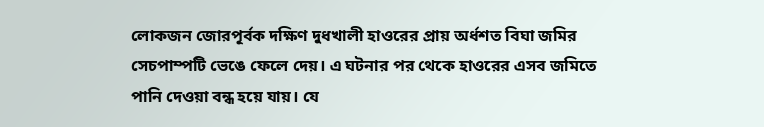লোকজন জোরপূর্বক দক্ষিণ দুধখালী হাওরের প্রায় অর্ধশত বিঘা জমির সেচপাম্পটি ভেঙে ফেলে দেয়। এ ঘটনার পর থেকে হাওরের এসব জমিতে পানি দেওয়া বন্ধ হয়ে যায়। যে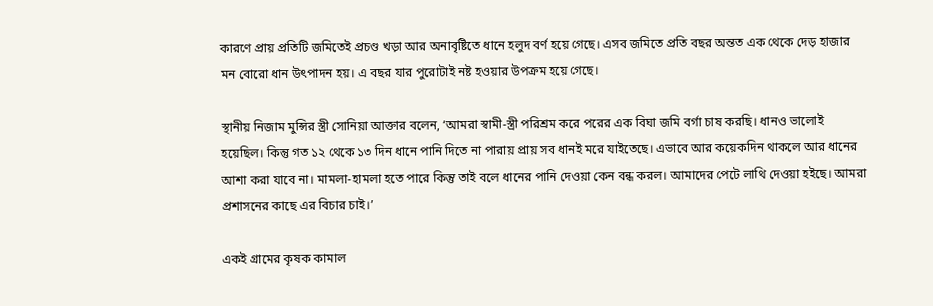কারণে প্রায় প্রতিটি জমিতেই প্রচণ্ড খড়া আর অনাবৃষ্টিতে ধানে হলুদ বর্ণ হয়ে গেছে। এসব জমিতে প্রতি বছর অন্তত এক থেকে দেড় হাজার মন বোরো ধান উৎপাদন হয়। এ বছর যার পুরোটাই নষ্ট হওয়ার উপক্রম হয়ে গেছে।

স্থানীয় নিজাম মুন্সির স্ত্রী সোনিয়া আক্তার বলেন, ‘আমরা স্বামী-স্ত্রী পরিশ্রম করে পরের এক বিঘা জমি বর্গা চাষ করছি। ধানও ভালোই হয়েছিল। কিন্তু গত ১২ থেকে ১৩ দিন ধানে পানি দিতে না পারায় প্রায় সব ধানই মরে যাইতেছে। এভাবে আর কয়েকদিন থাকলে আর ধানের আশা করা যাবে না। মামলা-হামলা হতে পারে কিন্তু তাই বলে ধানের পানি দেওয়া কেন বন্ধ করল। আমাদের পেটে লাথি দেওয়া হইছে। আমরা প্রশাসনের কাছে এর বিচার চাই।’

একই গ্রামের কৃষক কামাল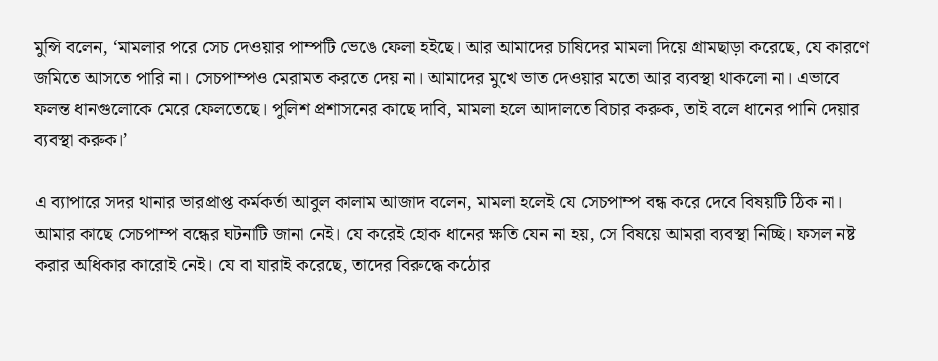মুন্সি বলেন, ‘মামলার পরে সেচ দেওয়ার পাম্পটি ভেঙে ফেলা হইছে। আর আমাদের চাষিদের মামলা দিয়ে গ্রামছাড়া করেছে, যে কারণে জমিতে আসতে পারি না। সেচপাম্পও মেরামত করতে দেয় না। আমাদের মুখে ভাত দেওয়ার মতো আর ব্যবস্থা থাকলো না। এভাবে ফলন্ত ধানগুলোকে মেরে ফেলতেছে। পুলিশ প্রশাসনের কাছে দাবি, মামলা হলে আদালতে বিচার করুক, তাই বলে ধানের পানি দেয়ার ব্যবস্থা করুক।’

এ ব্যাপারে সদর থানার ভারপ্রাপ্ত কর্মকর্তা আবুল কালাম আজাদ বলেন, মামলা হলেই যে সেচপাম্প বন্ধ করে দেবে বিষয়টি ঠিক না। আমার কাছে সেচপাম্প বন্ধের ঘটনাটি জানা নেই। যে করেই হোক ধানের ক্ষতি যেন না হয়, সে বিষয়ে আমরা ব্যবস্থা নিচ্ছি। ফসল নষ্ট করার অধিকার কারোই নেই। যে বা যারাই করেছে, তাদের বিরুদ্ধে কঠোর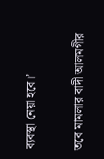ব্যবস্থা নেয়া হবে।’

তবে মামলার বাদী আলমগীর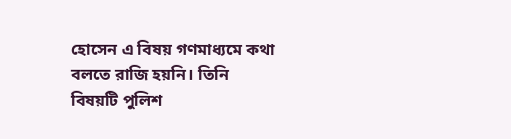হোসেন এ বিষয় গণমাধ্যমে কথা বলতে রাজি হয়নি। তিনি বিষয়টি পুলিশ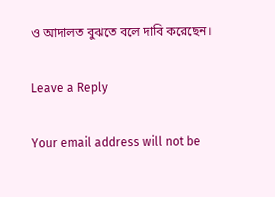ও আদালত বুঝতে বলে দাবি করেছেন।

Leave a Reply

Your email address will not be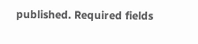published. Required fields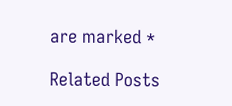are marked *

Related Posts